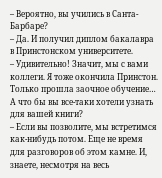– Вероятно, вы учились в Санта-Барбаре?
– Да. И получил диплом бакалавра в Принстонском университете.
– Удивительно! Значит, мы с вами коллеги. Я тоже окончила Принстон. Только прошла заочное обучение… А что бы вы все-таки хотели узнать для вашей книги?
– Если вы позволите, мы встретимся как-нибудь потом. Еще не время для разговоров об этом камне. И, знаете, несмотря на весь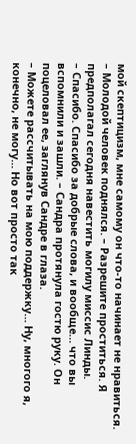мой скептицизм, мне самому он что-то начинает не нравиться. – Молодой человек поднялся. – Разрешите проститься. Я предполагал сегодня навестить могилу миссис Линды.
– Спасибо. Спасибо за добрые слова, и вообще… что вы вспомнили и зашли. – Сандра протянула гостю руку. Он поцеловал ее, заглянув Сандре в глаза.
– Можете рассчитывать на мою поддержку… Ну, многого я, конечно, не могу… Но вот просто так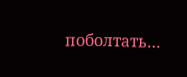поболтать…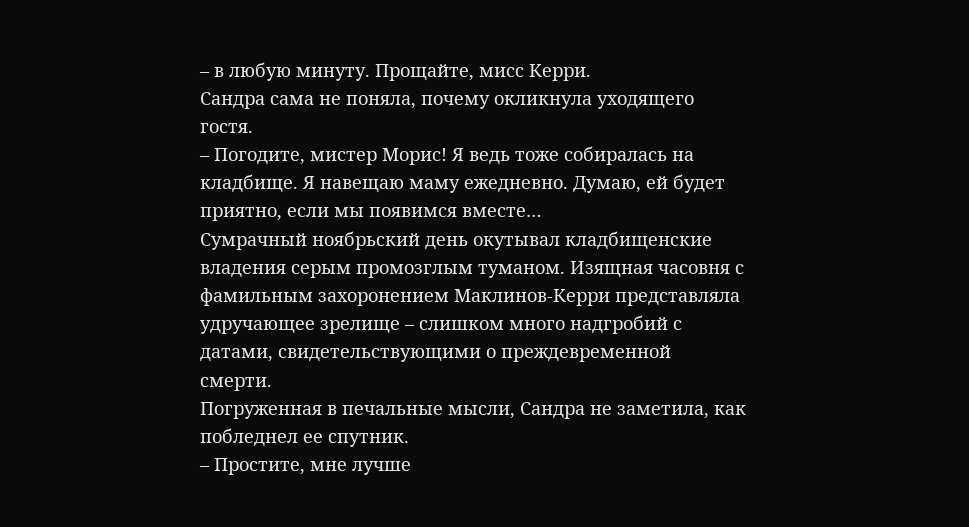– в любую минуту. Прощайте, мисс Керри.
Сандра сама не поняла, почему окликнула уходящего гостя.
– Погодите, мистер Морис! Я ведь тоже собиралась на кладбище. Я навещаю маму ежедневно. Думаю, ей будет приятно, если мы появимся вместе…
Сумрачный ноябрьский день окутывал кладбищенские владения серым промозглым туманом. Изящная часовня с фамильным захоронением Маклинов-Керри представляла удручающее зрелище – слишком много надгробий с датами, свидетельствующими о преждевременной смерти.
Погруженная в печальные мысли, Сандра не заметила, как побледнел ее спутник.
– Простите, мне лучше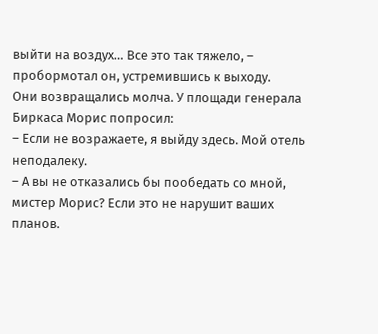выйти на воздух… Все это так тяжело, – пробормотал он, устремившись к выходу.
Они возвращались молча. У площади генерала Биркаса Морис попросил:
– Если не возражаете, я выйду здесь. Мой отель неподалеку.
– А вы не отказались бы пообедать со мной, мистер Морис? Если это не нарушит ваших планов.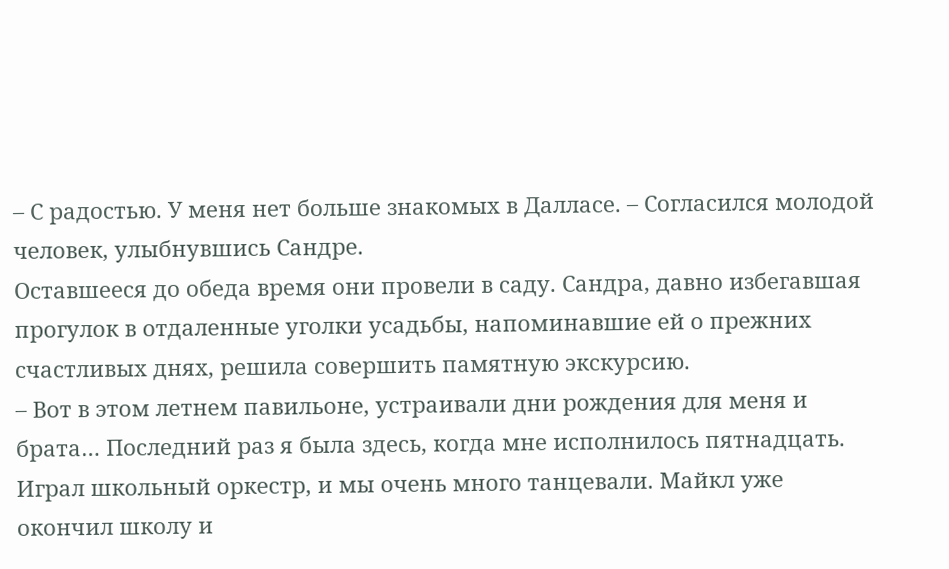– С радостью. У меня нет больше знакомых в Далласе. – Согласился молодой человек, улыбнувшись Сандре.
Оставшееся до обеда время они провели в саду. Сандра, давно избегавшая прогулок в отдаленные уголки усадьбы, напоминавшие ей о прежних счастливых днях, решила совершить памятную экскурсию.
– Вот в этом летнем павильоне, устраивали дни рождения для меня и брата… Последний раз я была здесь, когда мне исполнилось пятнадцать. Играл школьный оркестр, и мы очень много танцевали. Майкл уже окончил школу и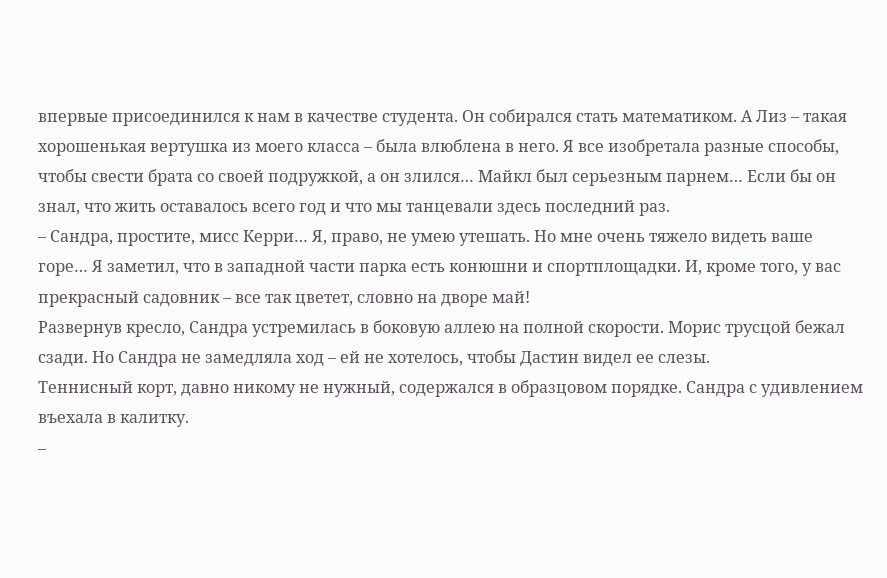впервые присоединился к нам в качестве студента. Он собирался стать математиком. А Лиз – такая хорошенькая вертушка из моего класса – была влюблена в него. Я все изобретала разные способы, чтобы свести брата со своей подружкой, а он злился… Майкл был серьезным парнем… Если бы он знал, что жить оставалось всего год и что мы танцевали здесь последний раз.
– Сандра, простите, мисс Керри… Я, право, не умею утешать. Но мне очень тяжело видеть ваше горе… Я заметил, что в западной части парка есть конюшни и спортплощадки. И, кроме того, у вас прекрасный садовник – все так цветет, словно на дворе май!
Развернув кресло, Сандра устремилась в боковую аллею на полной скорости. Морис трусцой бежал сзади. Но Сандра не замедляла ход – ей не хотелось, чтобы Дастин видел ее слезы.
Теннисный корт, давно никому не нужный, содержался в образцовом порядке. Сандра с удивлением въехала в калитку.
–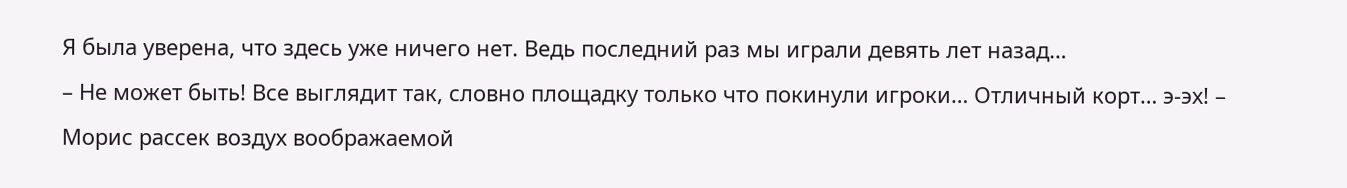Я была уверена, что здесь уже ничего нет. Ведь последний раз мы играли девять лет назад…
– Не может быть! Все выглядит так, словно площадку только что покинули игроки… Отличный корт… э-эх! – Морис рассек воздух воображаемой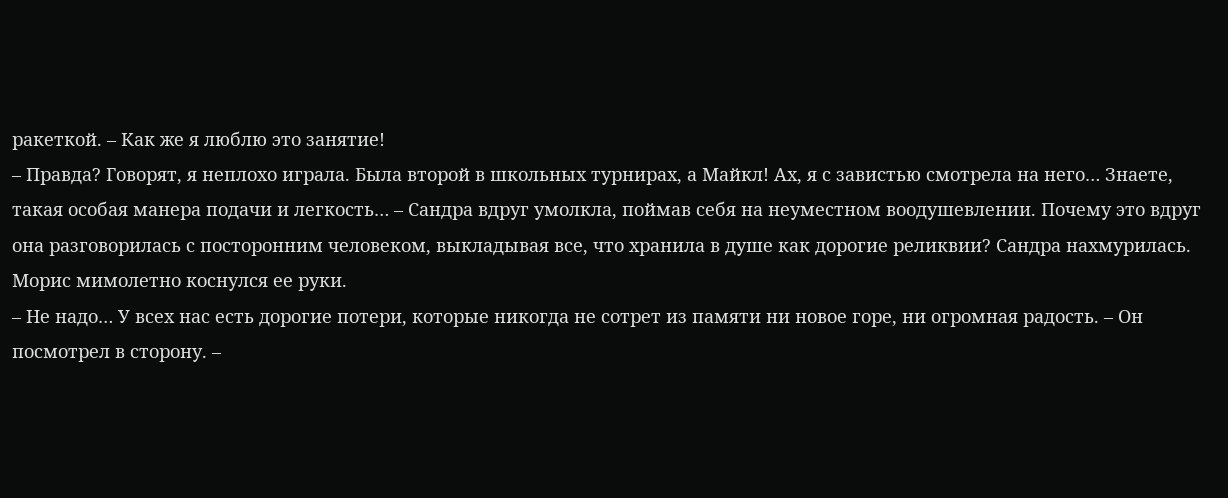ракеткой. – Как же я люблю это занятие!
– Правда? Говорят, я неплохо играла. Была второй в школьных турнирах, а Майкл! Ах, я с завистью смотрела на него… Знаете, такая особая манера подачи и легкость… – Сандра вдруг умолкла, поймав себя на неуместном воодушевлении. Почему это вдруг она разговорилась с посторонним человеком, выкладывая все, что хранила в душе как дорогие реликвии? Сандра нахмурилась.
Морис мимолетно коснулся ее руки.
– Не надо… У всех нас есть дорогие потери, которые никогда не сотрет из памяти ни новое горе, ни огромная радость. – Он посмотрел в сторону. –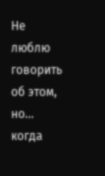Не люблю говорить об этом, но… когда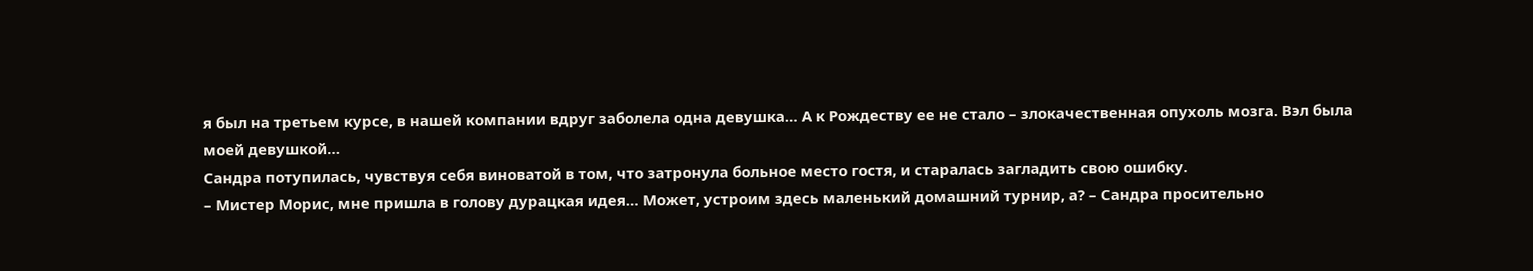я был на третьем курсе, в нашей компании вдруг заболела одна девушка… А к Рождеству ее не стало – злокачественная опухоль мозга. Вэл была моей девушкой…
Сандра потупилась, чувствуя себя виноватой в том, что затронула больное место гостя, и старалась загладить свою ошибку.
– Мистер Морис, мне пришла в голову дурацкая идея… Может, устроим здесь маленький домашний турнир, а? – Сандра просительно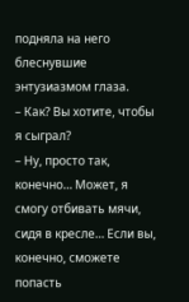подняла на него блеснувшие энтузиазмом глаза.
– Как? Вы хотите, чтобы я сыграл?
– Ну, просто так, конечно… Может, я смогу отбивать мячи, сидя в кресле… Если вы, конечно, сможете попасть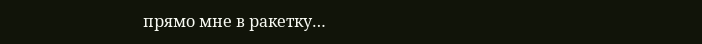прямо мне в ракетку…